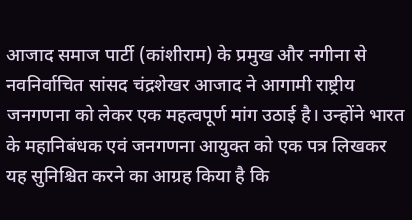आजाद समाज पार्टी (कांशीराम) के प्रमुख और नगीना से नवनिर्वाचित सांसद चंद्रशेखर आजाद ने आगामी राष्ट्रीय जनगणना को लेकर एक महत्वपूर्ण मांग उठाई है। उन्होंने भारत के महानिबंधक एवं जनगणना आयुक्त को एक पत्र लिखकर यह सुनिश्चित करने का आग्रह किया है कि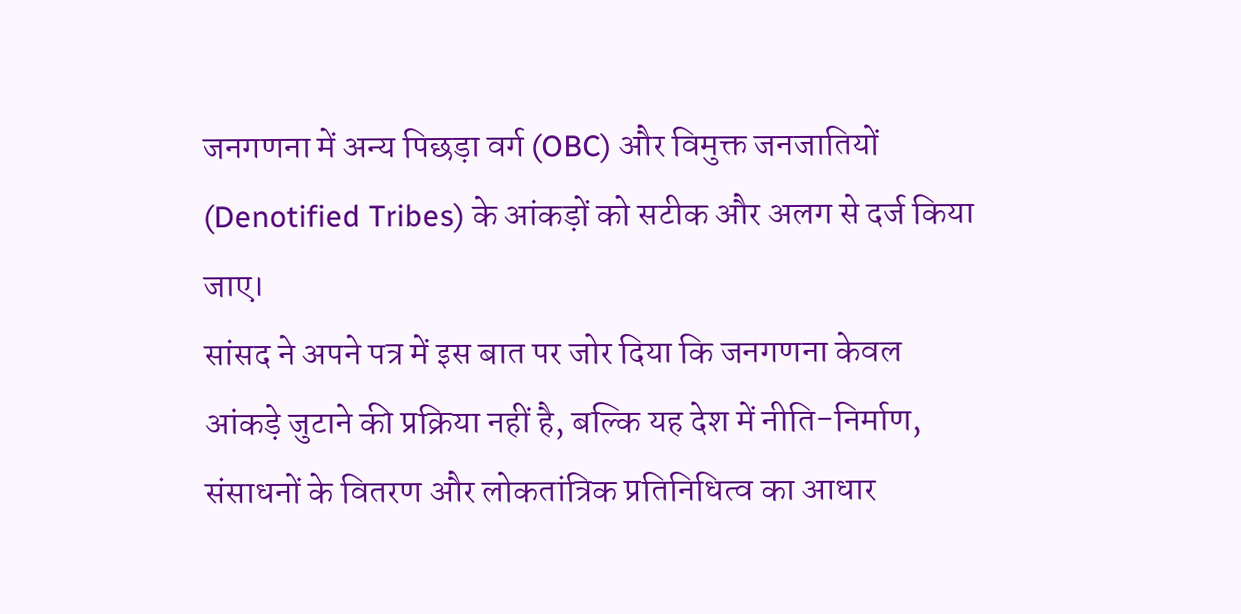जनगणना में अन्य पिछड़ा वर्ग (OBC) और विमुक्त जनजातियों (Denotified Tribes) के आंकड़ों को सटीक और अलग से दर्ज किया जाए।
सांसद ने अपने पत्र में इस बात पर जोर दिया कि जनगणना केवल आंकड़े जुटाने की प्रक्रिया नहीं है, बल्कि यह देश में नीति-निर्माण, संसाधनों के वितरण और लोकतांत्रिक प्रतिनिधित्व का आधार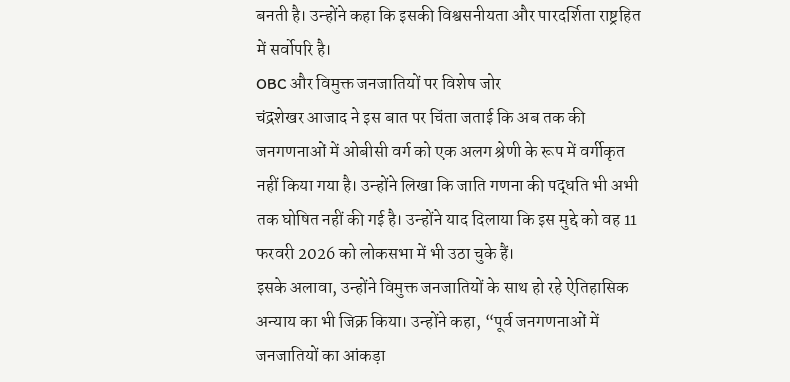बनती है। उन्होंने कहा कि इसकी विश्वसनीयता और पारदर्शिता राष्ट्रहित में सर्वोपरि है।
OBC और विमुक्त जनजातियों पर विशेष जोर
चंद्रशेखर आजाद ने इस बात पर चिंता जताई कि अब तक की जनगणनाओं में ओबीसी वर्ग को एक अलग श्रेणी के रूप में वर्गीकृत नहीं किया गया है। उन्होंने लिखा कि जाति गणना की पद्धति भी अभी तक घोषित नहीं की गई है। उन्होंने याद दिलाया कि इस मुद्दे को वह 11 फरवरी 2026 को लोकसभा में भी उठा चुके हैं।
इसके अलावा, उन्होंने विमुक्त जनजातियों के साथ हो रहे ऐतिहासिक अन्याय का भी जिक्र किया। उन्होंने कहा, “पूर्व जनगणनाओं में जनजातियों का आंकड़ा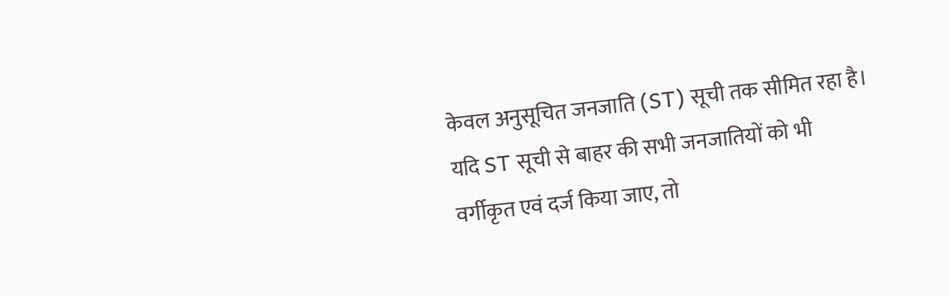केवल अनुसूचित जनजाति (ST) सूची तक सीमित रहा है। यदि ST सूची से बाहर की सभी जनजातियों को भी वर्गीकृत एवं दर्ज किया जाए, तो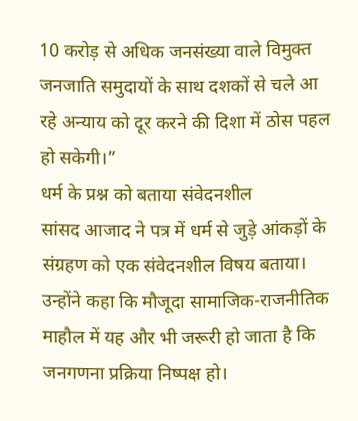10 करोड़ से अधिक जनसंख्या वाले विमुक्त जनजाति समुदायों के साथ दशकों से चले आ रहे अन्याय को दूर करने की दिशा में ठोस पहल हो सकेगी।”
धर्म के प्रश्न को बताया संवेदनशील
सांसद आजाद ने पत्र में धर्म से जुड़े आंकड़ों के संग्रहण को एक संवेदनशील विषय बताया। उन्होंने कहा कि मौजूदा सामाजिक-राजनीतिक माहौल में यह और भी जरूरी हो जाता है कि जनगणना प्रक्रिया निष्पक्ष हो।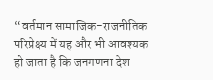“वर्तमान सामाजिक-राजनीतिक परिप्रेक्ष्य में यह और भी आवश्यक हो जाता है कि जनगणना देश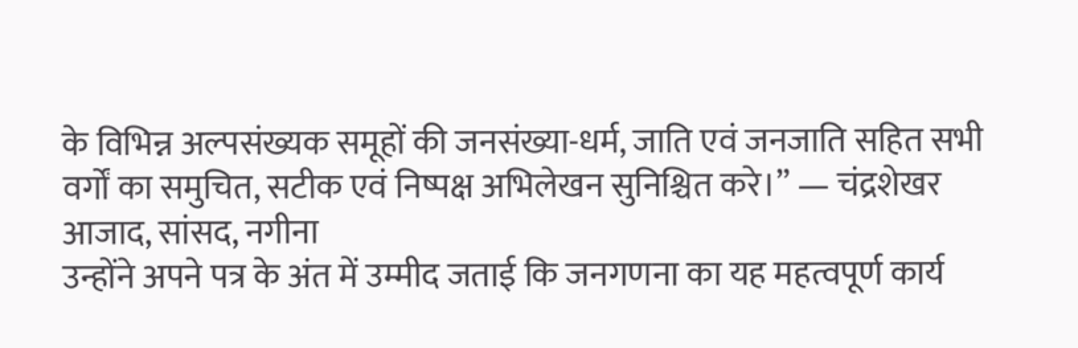के विभिन्न अल्पसंख्यक समूहों की जनसंख्या-धर्म, जाति एवं जनजाति सहित सभी वर्गों का समुचित, सटीक एवं निष्पक्ष अभिलेखन सुनिश्चित करे।” — चंद्रशेखर आजाद, सांसद, नगीना
उन्होंने अपने पत्र के अंत में उम्मीद जताई कि जनगणना का यह महत्वपूर्ण कार्य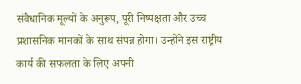संवैधानिक मूल्यों के अनुरूप, पूरी निष्पक्षता और उच्च प्रशासनिक मानकों के साथ संपन्न होगा। उन्होंने इस राष्ट्रीय कार्य की सफलता के लिए अपनी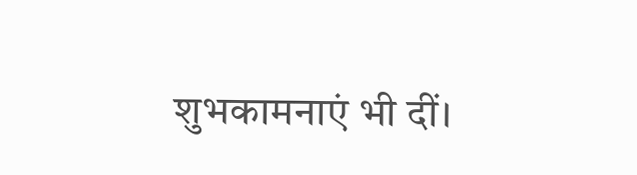शुभकामनाएं भी दीं।